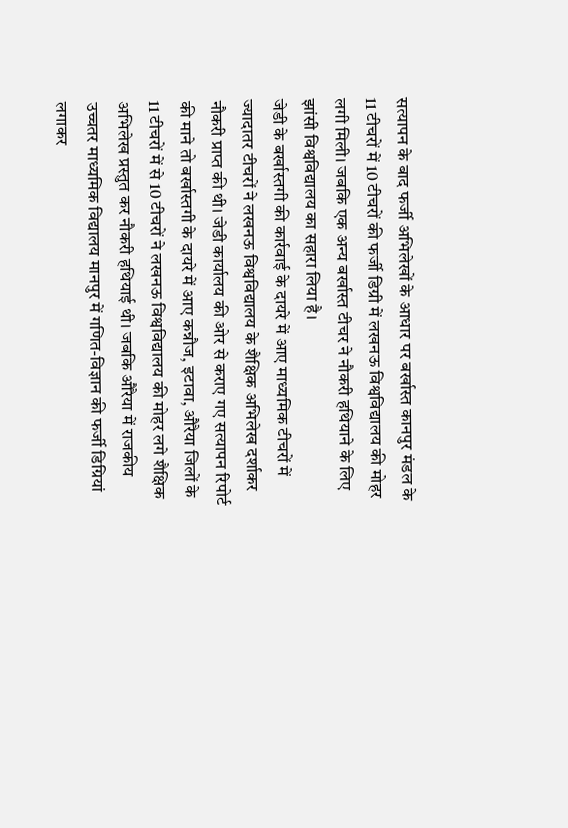सत्यापन के बाद फर्जी अभिलेखों के आधार पर बर्खास्त कानपुर मंडल के 11 टीचरों में 10 टीचरों की फर्जी डिग्री में लखनऊ विश्वविद्यालय की मोहर लगी मिली। जबकि एक अन्य बर्खास्त टीचर ने नौकरी हथियाने के लिए झांसी विश्वविद्यालय का सहारा लिया है।
जेडी के बर्खास्तगी की कार्रवाई के दायरे में आए माध्यमिक टीचरों में ज्यादातर टीचरों ने लखनऊ विश्वविद्यालय के शैक्षिक अभिलेख दर्शाकर नौकरी प्राप्त की थी। जेडी कार्यालय की ओर से कराए गए सत्यापन रिपोर्ट की माने तो बर्खास्तगी के दायरे में आए कन्नौज, इटावा, औरैया जिलों के 11 टीचरों में से 10 टीचरों ने लखनऊ विश्वविद्यालय की मोहर लगे शैक्षिक अभिलेख प्रस्तुत कर नौकरी हथियाई थी। जबकि औरैया में राजकीय उच्चतर माध्यमिक विद्यालय मानपुर में गणित-विज्ञान की फर्जी डिग्रियां लगाकर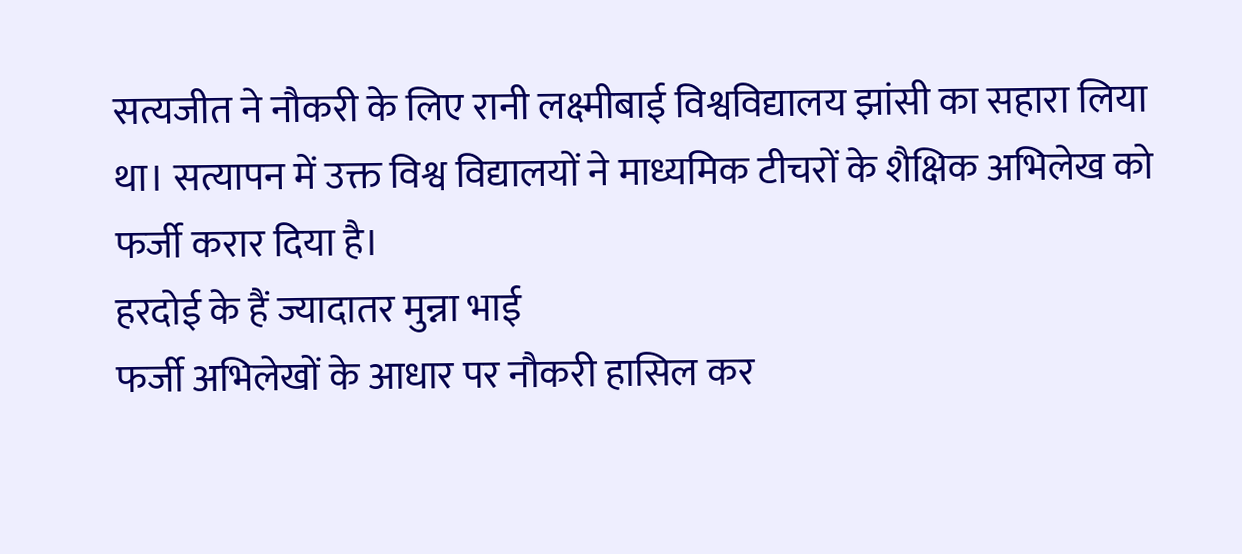सत्यजीत ने नौकरी के लिए रानी लक्ष्मीबाई विश्वविद्यालय झांसी का सहारा लिया था। सत्यापन में उक्त विश्व विद्यालयों ने माध्यमिक टीचरों के शैक्षिक अभिलेख को फर्जी करार दिया है।
हरदोई के हैं ज्यादातर मुन्ना भाई
फर्जी अभिलेखों के आधार पर नौकरी हासिल कर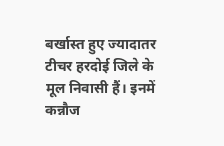बर्खास्त हुए ज्यादातर टीचर हरदोई जिले के मूल निवासी हैं। इनमें कन्नौज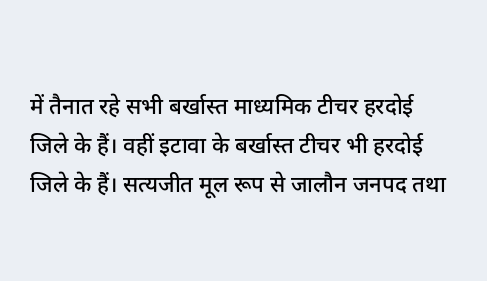में तैनात रहे सभी बर्खास्त माध्यमिक टीचर हरदोई जिले के हैं। वहीं इटावा के बर्खास्त टीचर भी हरदोई जिले के हैं। सत्यजीत मूल रूप से जालौन जनपद तथा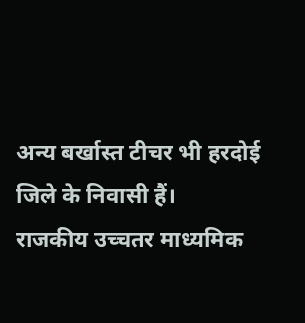अन्य बर्खास्त टीचर भी हरदोई जिले के निवासी हैं।
राजकीय उच्चतर माध्यमिक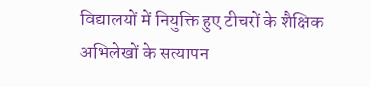विद्यालयों में नियुक्ति हुए टीचरों के शैक्षिक अभिलेखों के सत्यापन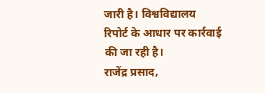जारी है। विश्वविद्यालय रिपोर्ट के आधार पर कार्रवाई की जा रही है।
राजेंद्र प्रसाद,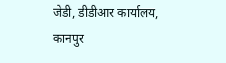जेडी, डीडीआर कार्यालय, कानपुर